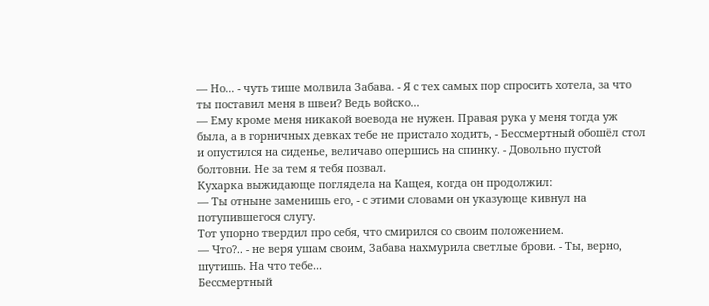— Но... - чуть тише молвила Забава. - Я с тех самых пор спросить хотела, за что ты поставил меня в швеи? Ведь войско...
— Ему кроме меня никакой воевода не нужен. Правая рука у меня тогда уж была, а в горничных девках тебе не пристало ходить, - Бессмертный обошёл стол и опустился на сиденье, величаво опершись на спинку. - Довольно пустой болтовни. Не за тем я тебя позвал.
Кухарка выжидающе поглядела на Кащея, когда он продолжил:
— Ты отныне заменишь его, - с этими словами он указующе кивнул на потупившегося слугу.
Тот упорно твердил про себя, что смирился со своим положением.
— Что?.. - не веря ушам своим, Забава нахмурила светлые брови. - Ты, верно, шутишь. На что тебе...
Бессмертный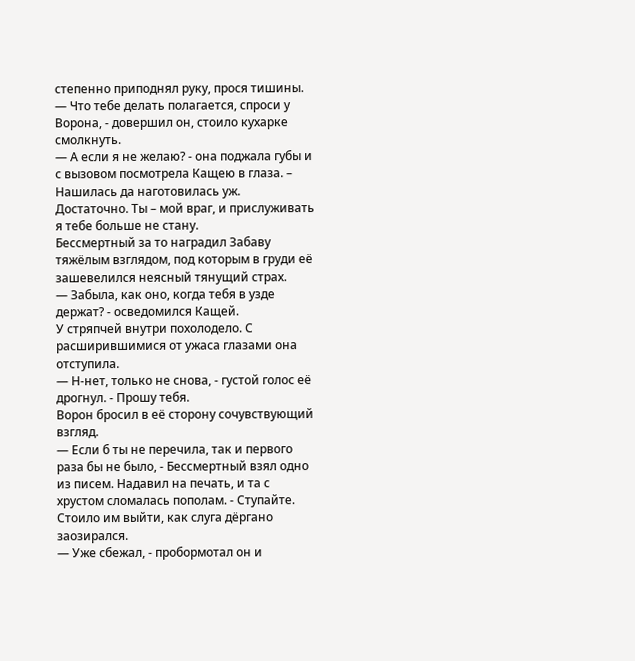степенно приподнял руку, прося тишины.
— Что тебе делать полагается, спроси у Ворона, - довершил он, стоило кухарке смолкнуть.
— А если я не желаю? - она поджала губы и с вызовом посмотрела Кащею в глаза. – Нашилась да наготовилась уж. Достаточно. Ты – мой враг, и прислуживать я тебе больше не стану.
Бессмертный за то наградил Забаву тяжёлым взглядом, под которым в груди её зашевелился неясный тянущий страх.
— Забыла, как оно, когда тебя в узде держат? - осведомился Кащей.
У стряпчей внутри похолодело. С расширившимися от ужаса глазами она отступила.
— Н-нет, только не снова, - густой голос её дрогнул. - Прошу тебя.
Ворон бросил в её сторону сочувствующий взгляд.
— Если б ты не перечила, так и первого раза бы не было, - Бессмертный взял одно из писем. Надавил на печать, и та с хрустом сломалась пополам. - Ступайте.
Стоило им выйти, как слуга дёргано заозирался.
— Уже сбежал, - пробормотал он и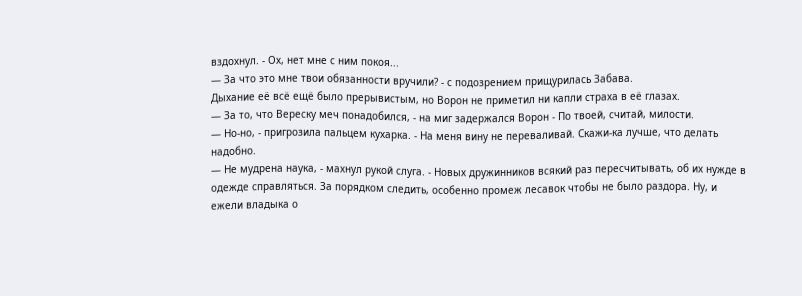вздохнул. - Ох, нет мне с ним покоя...
— За что это мне твои обязанности вручили? - с подозрением прищурилась Забава.
Дыхание её всё ещё было прерывистым, но Ворон не приметил ни капли страха в её глазах.
— За то, что Вереску меч понадобился, - на миг задержался Ворон - По твоей, считай, милости.
— Но-но, - пригрозила пальцем кухарка. - На меня вину не переваливай. Скажи-ка лучше, что делать надобно.
— Не мудрена наука, - махнул рукой слуга. - Новых дружинников всякий раз пересчитывать, об их нужде в одежде справляться. За порядком следить, особенно промеж лесавок чтобы не было раздора. Ну, и ежели владыка о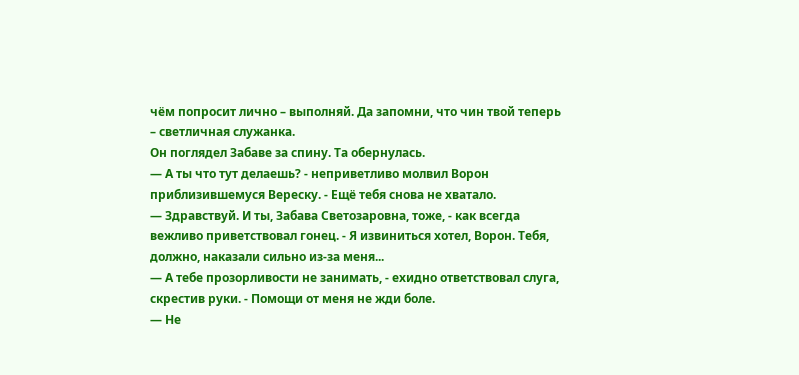чём попросит лично – выполняй. Да запомни, что чин твой теперь – светличная служанка.
Он поглядел Забаве за спину. Та обернулась.
— А ты что тут делаешь? - неприветливо молвил Ворон приблизившемуся Вереску. - Ещё тебя снова не хватало.
— Здравствуй. И ты, Забава Светозаровна, тоже, - как всегда вежливо приветствовал гонец. - Я извиниться хотел, Ворон. Тебя, должно, наказали сильно из-за меня...
— А тебе прозорливости не занимать, - ехидно ответствовал слуга, скрестив руки. - Помощи от меня не жди боле.
— Не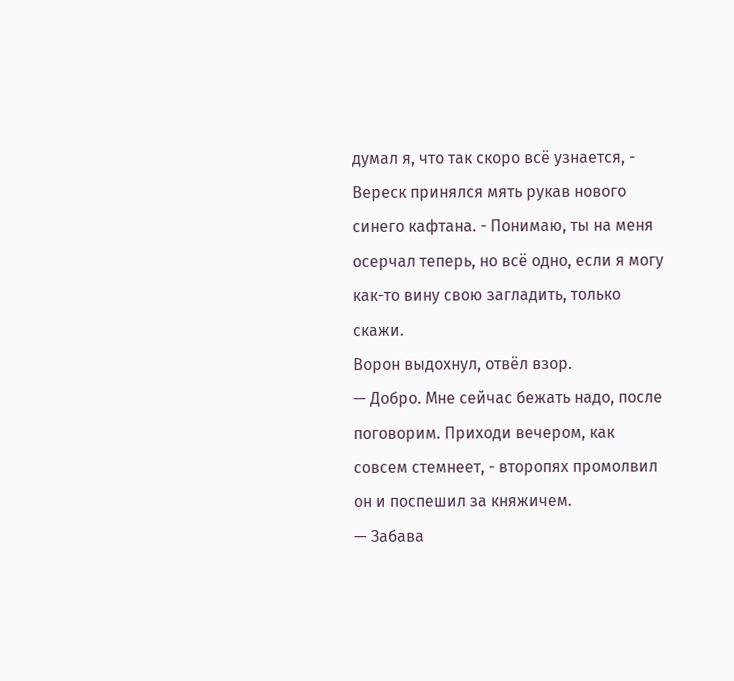думал я, что так скоро всё узнается, - Вереск принялся мять рукав нового синего кафтана. - Понимаю, ты на меня осерчал теперь, но всё одно, если я могу как-то вину свою загладить, только скажи.
Ворон выдохнул, отвёл взор.
— Добро. Мне сейчас бежать надо, после поговорим. Приходи вечером, как совсем стемнеет, - второпях промолвил он и поспешил за княжичем.
— Забава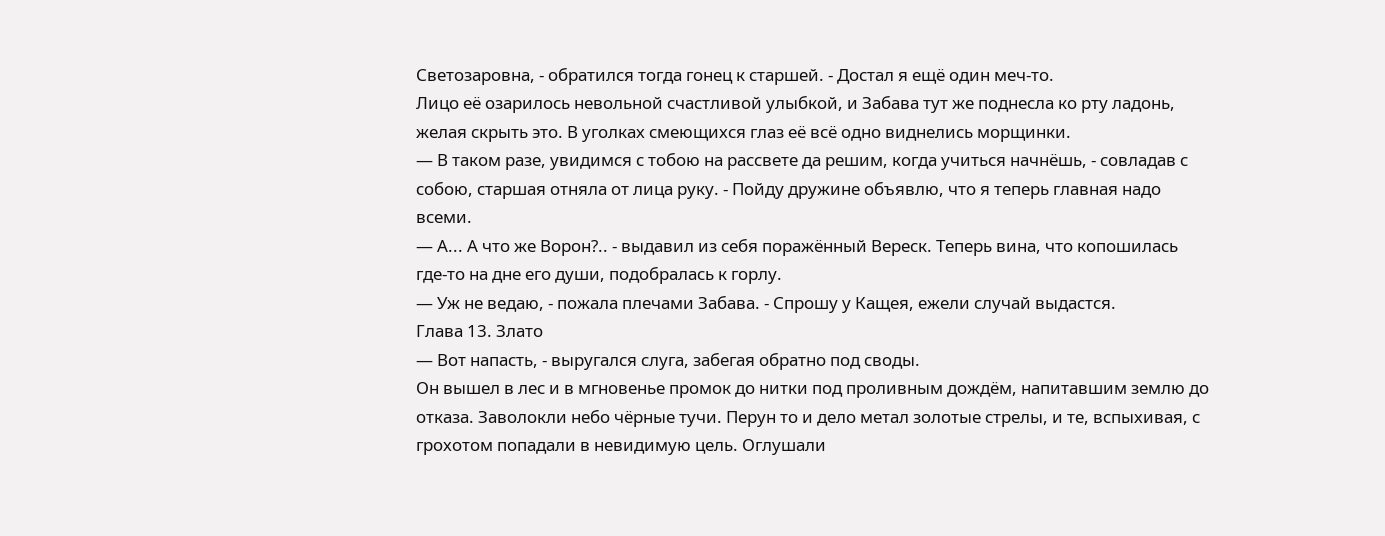Светозаровна, - обратился тогда гонец к старшей. - Достал я ещё один меч-то.
Лицо её озарилось невольной счастливой улыбкой, и Забава тут же поднесла ко рту ладонь, желая скрыть это. В уголках смеющихся глаз её всё одно виднелись морщинки.
— В таком разе, увидимся с тобою на рассвете да решим, когда учиться начнёшь, - совладав с собою, старшая отняла от лица руку. - Пойду дружине объявлю, что я теперь главная надо всеми.
— А... А что же Ворон?.. - выдавил из себя поражённый Вереск. Теперь вина, что копошилась где-то на дне его души, подобралась к горлу.
— Уж не ведаю, - пожала плечами Забава. - Спрошу у Кащея, ежели случай выдастся.
Глава 13. Злато
— Вот напасть, - выругался слуга, забегая обратно под своды.
Он вышел в лес и в мгновенье промок до нитки под проливным дождём, напитавшим землю до отказа. Заволокли небо чёрные тучи. Перун то и дело метал золотые стрелы, и те, вспыхивая, с грохотом попадали в невидимую цель. Оглушали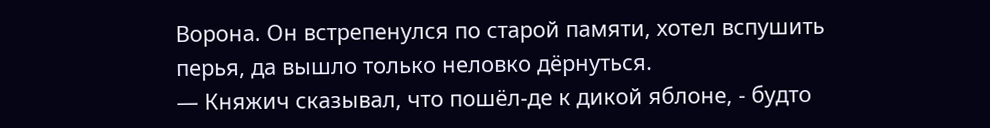Ворона. Он встрепенулся по старой памяти, хотел вспушить перья, да вышло только неловко дёрнуться.
— Княжич сказывал, что пошёл-де к дикой яблоне, - будто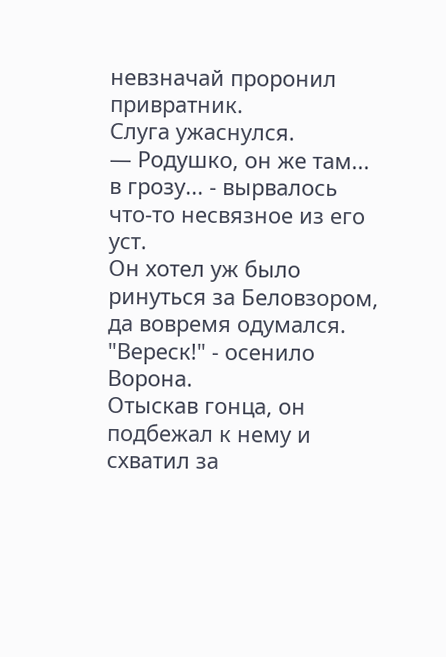невзначай проронил привратник.
Слуга ужаснулся.
— Родушко, он же там... в грозу... - вырвалось что-то несвязное из его уст.
Он хотел уж было ринуться за Беловзором, да вовремя одумался.
"Вереск!" - осенило Ворона.
Отыскав гонца, он подбежал к нему и схватил за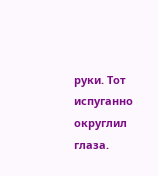руки. Тот испуганно округлил глаза.